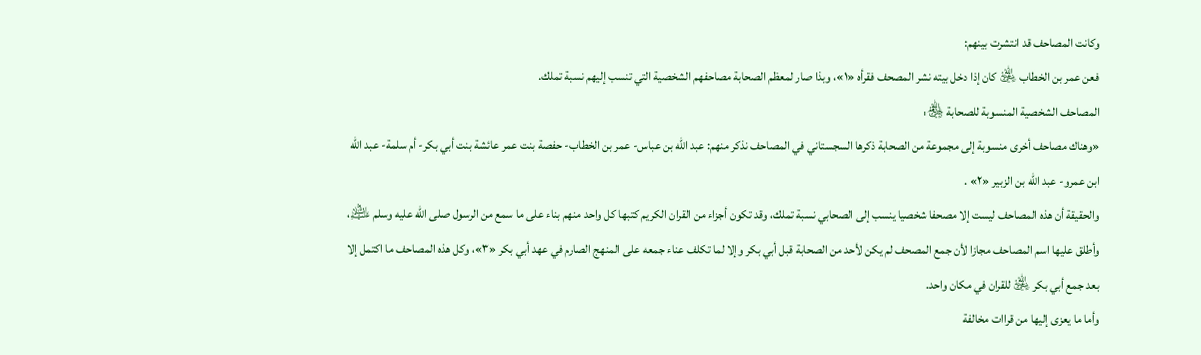وكانت المصاحف قد انتشرت بينهم:
فعن عمر بن الخطاب ﵁ كان إذا دخل بيته نشر المصحف فقرأه «١»، وبذا صار لمعظم الصحابة مصاحفهم الشخصية التي تنسب إليهم نسبة تملك.
المصاحف الشخصية المنسوبة للصحابة ﵃:
«وهناك مصاحف أخرى منسوبة إلى مجموعة من الصحابة ذكرها السجستاني في المصاحف نذكر منهم: عبد الله بن عباس- عمر بن الخطاب- حفصة بنت عمر عائشة بنت أبي بكر- أم سلمة- عبد الله ابن عمرو- عبد الله بن الزبير «٢» .
والحقيقة أن هذه المصاحف ليست إلا مصحفا شخصيا ينسب إلى الصحابي نسبة تملك، وقد تكون أجزاء من القران الكريم كتبها كل واحد منهم بناء على ما سمع من الرسول صلى الله عليه وسلم ﵇، وأطلق عليها اسم المصاحف مجازا لأن جمع المصحف لم يكن لأحد من الصحابة قبل أبي بكر وإلا لما تكلف عناء جمعه على المنهج الصارم في عهد أبي بكر «٣»، وكل هذه المصاحف ما اكتمل إلا بعد جمع أبي بكر ﵁ للقران في مكان واحد.
وأما ما يعزى إليها من قراات مخالفة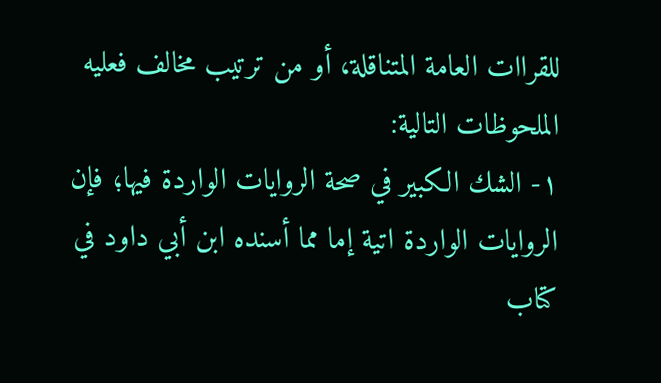للقراات العامة المتناقلة، أو من ترتيب مخالف فعليه الملحوظات التالية:
١- الشك الكبير في صحة الروايات الواردة فيها؛ فإن الروايات الواردة اتية إما مما أسنده ابن أبي داود في كتاب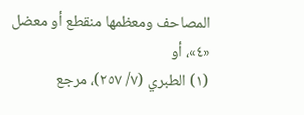المصاحف ومعظمها منقطع أو معضل «٤»، أو
(١) الطبري (٧/ ٢٥٧)، مرجع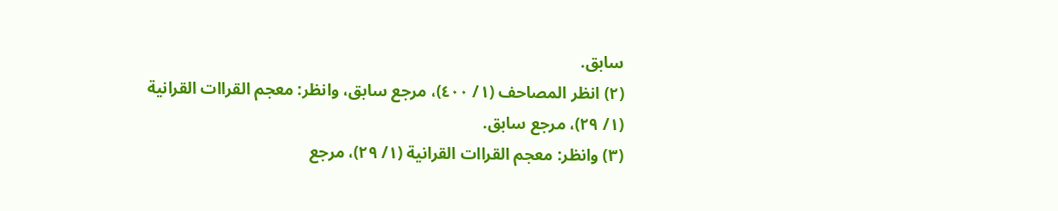سابق.
(٢) انظر المصاحف (١/ ٤٠٠)، مرجع سابق، وانظر: معجم القراات القرانية (١/ ٢٩)، مرجع سابق.
(٣) وانظر: معجم القراات القرانية (١/ ٢٩)، مرجع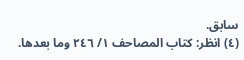سابق.
(٤) انظر: كتاب المصاحف ١/ ٢٤٦ وما بعدها.